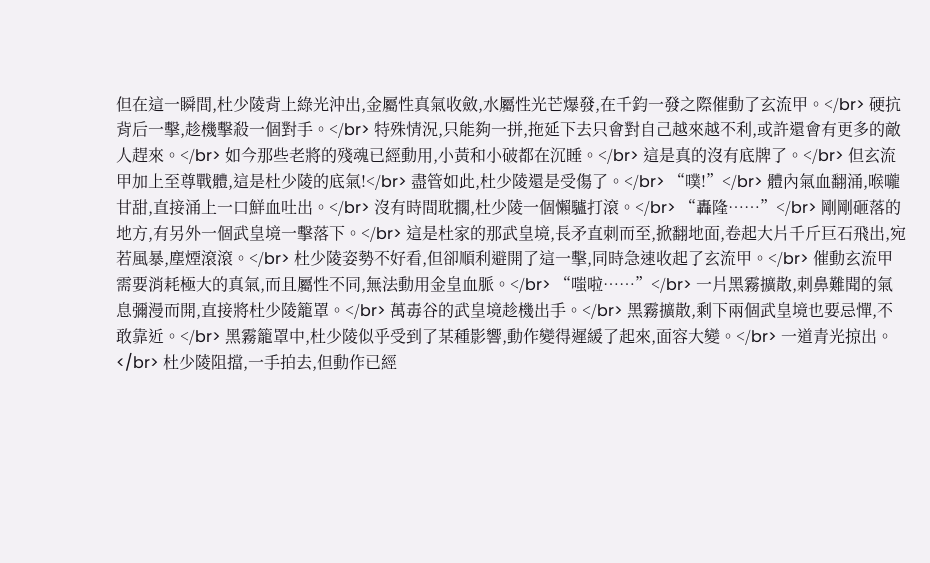但在這一瞬間,杜少陵背上綠光沖出,金屬性真氣收斂,水屬性光芒爆發,在千鈞一發之際催動了玄流甲。</br> 硬抗背后一擊,趁機擊殺一個對手。</br> 特殊情況,只能夠一拼,拖延下去只會對自己越來越不利,或許還會有更多的敵人趕來。</br> 如今那些老將的殘魂已經動用,小黃和小破都在沉睡。</br> 這是真的沒有底牌了。</br> 但玄流甲加上至尊戰體,這是杜少陵的底氣!</br> 盡管如此,杜少陵還是受傷了。</br> “噗!”</br> 體內氣血翻涌,喉嚨甘甜,直接涌上一口鮮血吐出。</br> 沒有時間耽擱,杜少陵一個懶驢打滾。</br> “轟隆……”</br> 剛剛砸落的地方,有另外一個武皇境一擊落下。</br> 這是杜家的那武皇境,長矛直刺而至,掀翻地面,卷起大片千斤巨石飛出,宛若風暴,塵煙滾滾。</br> 杜少陵姿勢不好看,但卻順利避開了這一擊,同時急速收起了玄流甲。</br> 催動玄流甲需要消耗極大的真氣,而且屬性不同,無法動用金皇血脈。</br> “嗤啦……”</br> 一片黑霧擴散,刺鼻難聞的氣息彌漫而開,直接將杜少陵籠罩。</br> 萬毒谷的武皇境趁機出手。</br> 黑霧擴散,剩下兩個武皇境也要忌憚,不敢靠近。</br> 黑霧籠罩中,杜少陵似乎受到了某種影響,動作變得遲緩了起來,面容大變。</br> 一道青光掠出。</br> 杜少陵阻擋,一手拍去,但動作已經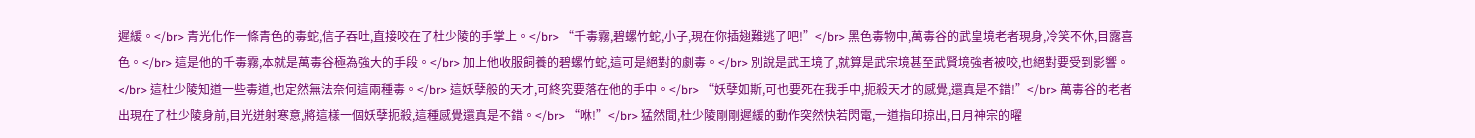遲緩。</br> 青光化作一條青色的毒蛇,信子吞吐,直接咬在了杜少陵的手掌上。</br> “千毒霧,碧螺竹蛇,小子,現在你插翅難逃了吧!”</br> 黑色毒物中,萬毒谷的武皇境老者現身,冷笑不休,目露喜色。</br> 這是他的千毒霧,本就是萬毒谷極為強大的手段。</br> 加上他收服飼養的碧螺竹蛇,這可是絕對的劇毒。</br> 別說是武王境了,就算是武宗境甚至武賢境強者被咬,也絕對要受到影響。</br> 這杜少陵知道一些毒道,也定然無法奈何這兩種毒。</br> 這妖孽般的天才,可終究要落在他的手中。</br> “妖孽如斯,可也要死在我手中,扼殺天才的感覺,還真是不錯!”</br> 萬毒谷的老者出現在了杜少陵身前,目光迸射寒意,將這樣一個妖孽扼殺,這種感覺還真是不錯。</br> “咻!”</br> 猛然間,杜少陵剛剛遲緩的動作突然快若閃電,一道指印掠出,日月神宗的曜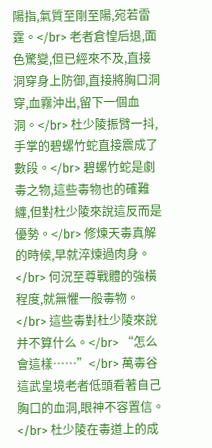陽指,氣質至剛至陽,宛若雷霆。</br> 老者倉惶后退,面色驚變,但已經來不及,直接洞穿身上防御,直接將胸口洞穿,血霧沖出,留下一個血洞。</br> 杜少陵振臂一抖,手掌的碧螺竹蛇直接震成了數段。</br> 碧螺竹蛇是劇毒之物,這些毒物也的確難纏,但對杜少陵來說這反而是優勢。</br> 修煉天毒真解的時候,早就淬煉過肉身。</br> 何況至尊戰體的強橫程度,就無懼一般毒物。</br> 這些毒對杜少陵來說并不算什么。</br> “怎么會這樣……”</br> 萬毒谷這武皇境老者低頭看著自己胸口的血洞,眼神不容置信。</br> 杜少陵在毒道上的成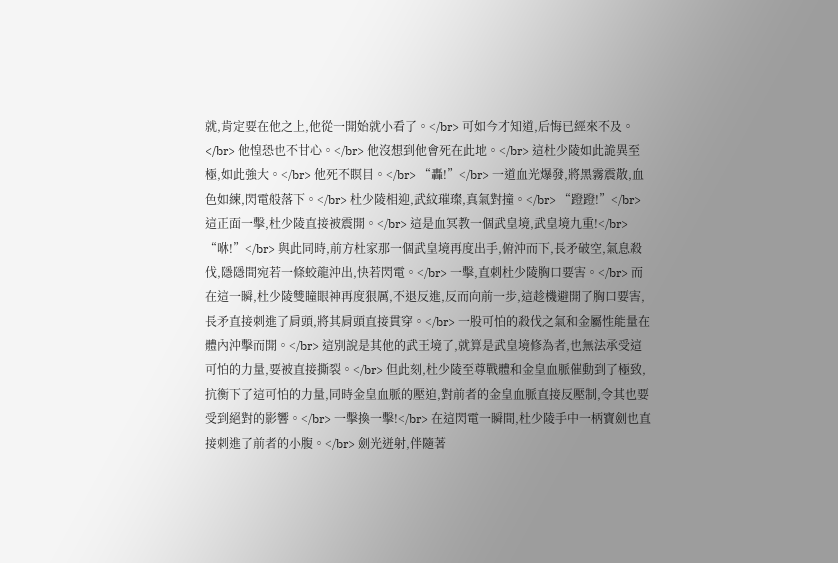就,肯定要在他之上,他從一開始就小看了。</br> 可如今才知道,后悔已經來不及。</br> 他惶恐也不甘心。</br> 他沒想到他會死在此地。</br> 這杜少陵如此詭異至極,如此強大。</br> 他死不瞑目。</br> “轟!”</br> 一道血光爆發,將黑霧震散,血色如練,閃電般落下。</br> 杜少陵相迎,武紋璀璨,真氣對撞。</br> “蹬蹬!”</br> 這正面一擊,杜少陵直接被震開。</br> 這是血冥教一個武皇境,武皇境九重!</br> “咻!”</br> 與此同時,前方杜家那一個武皇境再度出手,俯沖而下,長矛破空,氣息殺伐,隱隱間宛若一條蛟龍沖出,快若閃電。</br> 一擊,直刺杜少陵胸口要害。</br> 而在這一瞬,杜少陵雙瞳眼神再度狠厲,不退反進,反而向前一步,這趁機避開了胸口要害,長矛直接刺進了肩頭,將其肩頭直接貫穿。</br> 一股可怕的殺伐之氣和金屬性能量在體內沖擊而開。</br> 這別說是其他的武王境了,就算是武皇境修為者,也無法承受這可怕的力量,要被直接撕裂。</br> 但此刻,杜少陵至尊戰體和金皇血脈催動到了極致,抗衡下了這可怕的力量,同時金皇血脈的壓迫,對前者的金皇血脈直接反壓制,令其也要受到絕對的影響。</br> 一擊換一擊!</br> 在這閃電一瞬間,杜少陵手中一柄寶劍也直接刺進了前者的小腹。</br> 劍光迸射,伴隨著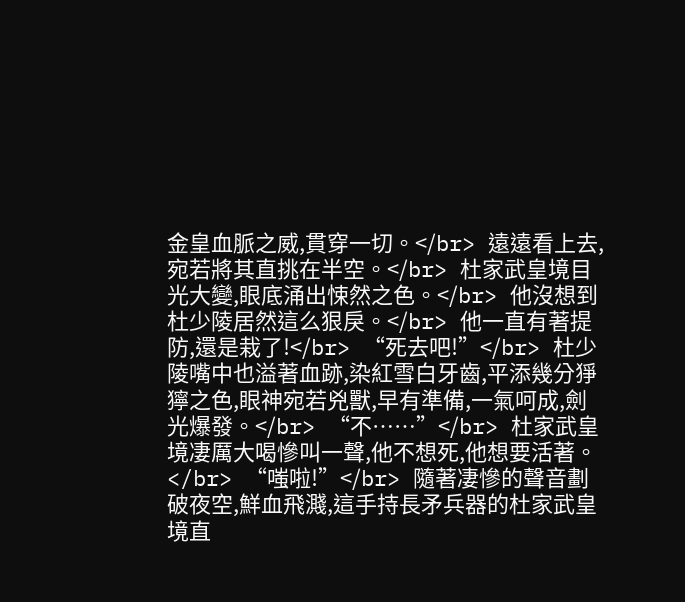金皇血脈之威,貫穿一切。</br> 遠遠看上去,宛若將其直挑在半空。</br> 杜家武皇境目光大變,眼底涌出悚然之色。</br> 他沒想到杜少陵居然這么狠戾。</br> 他一直有著提防,還是栽了!</br> “死去吧!”</br> 杜少陵嘴中也溢著血跡,染紅雪白牙齒,平添幾分猙獰之色,眼神宛若兇獸,早有準備,一氣呵成,劍光爆發。</br> “不……”</br> 杜家武皇境凄厲大喝慘叫一聲,他不想死,他想要活著。</br> “嗤啦!”</br> 隨著凄慘的聲音劃破夜空,鮮血飛濺,這手持長矛兵器的杜家武皇境直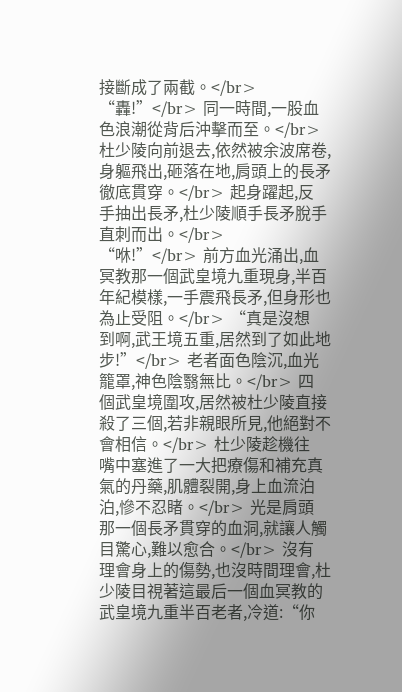接斷成了兩截。</br> “轟!”</br> 同一時間,一股血色浪潮從背后沖擊而至。</br> 杜少陵向前退去,依然被余波席卷,身軀飛出,砸落在地,肩頭上的長矛徹底貫穿。</br> 起身躍起,反手抽出長矛,杜少陵順手長矛脫手直刺而出。</br> “咻!”</br> 前方血光涌出,血冥教那一個武皇境九重現身,半百年紀模樣,一手震飛長矛,但身形也為止受阻。</br> “真是沒想到啊,武王境五重,居然到了如此地步!”</br> 老者面色陰沉,血光籠罩,神色陰翳無比。</br> 四個武皇境圍攻,居然被杜少陵直接殺了三個,若非親眼所見,他絕對不會相信。</br> 杜少陵趁機往嘴中塞進了一大把療傷和補充真氣的丹藥,肌體裂開,身上血流泊泊,慘不忍睹。</br> 光是肩頭那一個長矛貫穿的血洞,就讓人觸目驚心,難以愈合。</br> 沒有理會身上的傷勢,也沒時間理會,杜少陵目視著這最后一個血冥教的武皇境九重半百老者,冷道:“你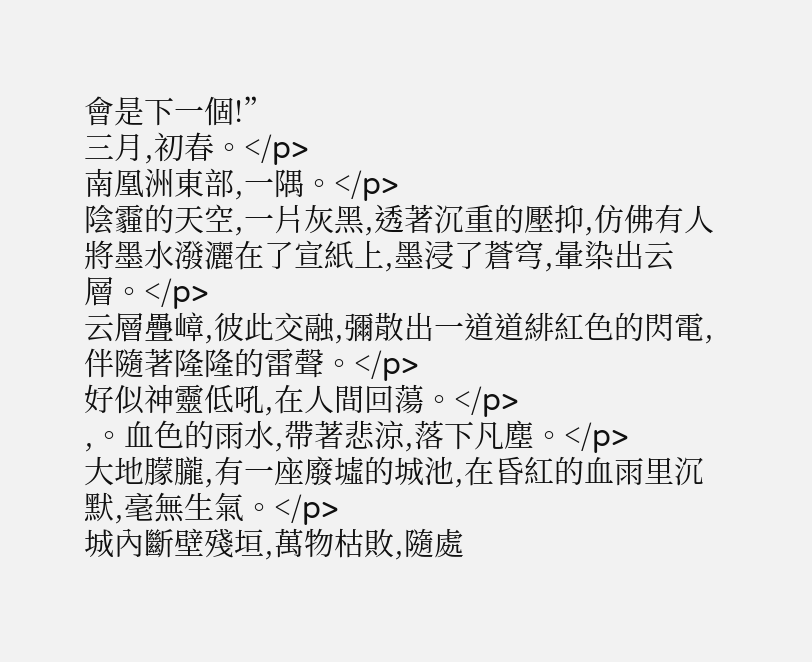會是下一個!”
三月,初春。</p>
南凰洲東部,一隅。</p>
陰霾的天空,一片灰黑,透著沉重的壓抑,仿佛有人將墨水潑灑在了宣紙上,墨浸了蒼穹,暈染出云層。</p>
云層疊嶂,彼此交融,彌散出一道道緋紅色的閃電,伴隨著隆隆的雷聲。</p>
好似神靈低吼,在人間回蕩。</p>
,。血色的雨水,帶著悲涼,落下凡塵。</p>
大地朦朧,有一座廢墟的城池,在昏紅的血雨里沉默,毫無生氣。</p>
城內斷壁殘垣,萬物枯敗,隨處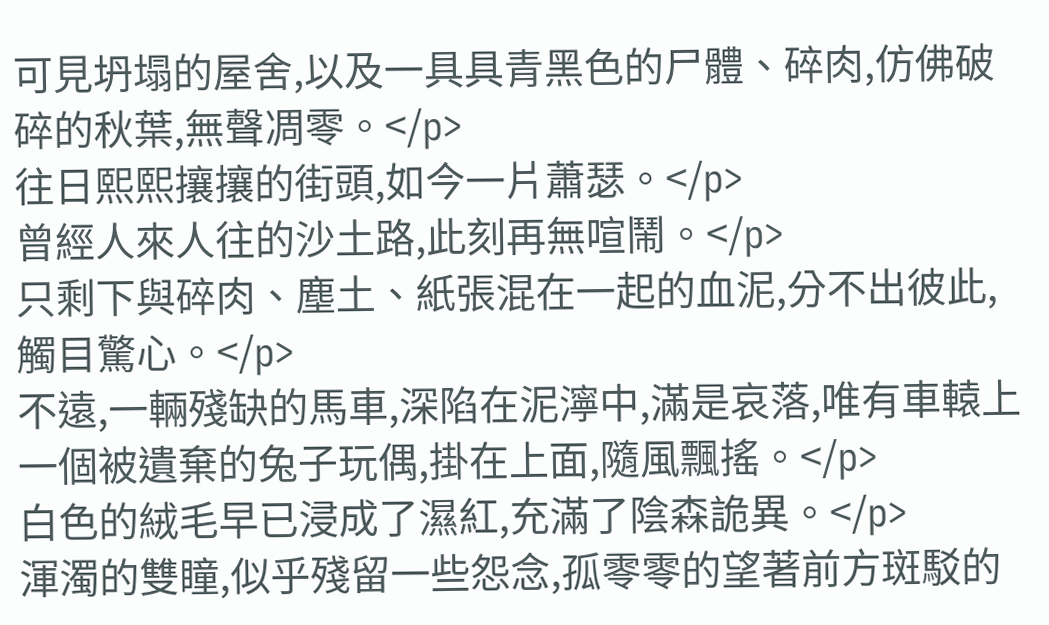可見坍塌的屋舍,以及一具具青黑色的尸體、碎肉,仿佛破碎的秋葉,無聲凋零。</p>
往日熙熙攘攘的街頭,如今一片蕭瑟。</p>
曾經人來人往的沙土路,此刻再無喧鬧。</p>
只剩下與碎肉、塵土、紙張混在一起的血泥,分不出彼此,觸目驚心。</p>
不遠,一輛殘缺的馬車,深陷在泥濘中,滿是哀落,唯有車轅上一個被遺棄的兔子玩偶,掛在上面,隨風飄搖。</p>
白色的絨毛早已浸成了濕紅,充滿了陰森詭異。</p>
渾濁的雙瞳,似乎殘留一些怨念,孤零零的望著前方斑駁的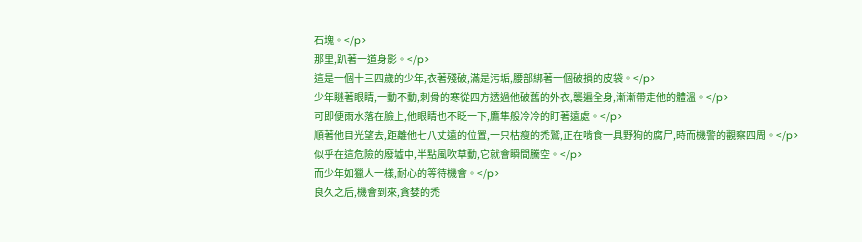石塊。</p>
那里,趴著一道身影。</p>
這是一個十三四歲的少年,衣著殘破,滿是污垢,腰部綁著一個破損的皮袋。</p>
少年瞇著眼睛,一動不動,刺骨的寒從四方透過他破舊的外衣,襲遍全身,漸漸帶走他的體溫。</p>
可即便雨水落在臉上,他眼睛也不眨一下,鷹隼般冷冷的盯著遠處。</p>
順著他目光望去,距離他七八丈遠的位置,一只枯瘦的禿鷲,正在啃食一具野狗的腐尸,時而機警的觀察四周。</p>
似乎在這危險的廢墟中,半點風吹草動,它就會瞬間騰空。</p>
而少年如獵人一樣,耐心的等待機會。</p>
良久之后,機會到來,貪婪的禿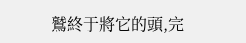鷲終于將它的頭,完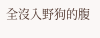全沒入野狗的腹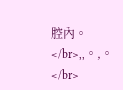腔內。</br>,,。,。</br>